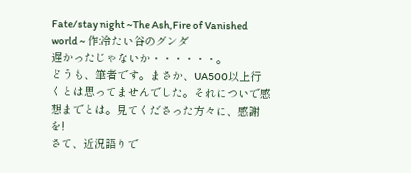Fate/stay night ~The Ash,Fire of Vanished world ~ 作:冷たい谷のグンダ
遅かったじゃないか・・・・・・。
どうも、筆者です。まさか、UA500以上行くとは思ってませんでした。それについで感想までとは。見てくださった方々に、感謝を!
さて、近況語りで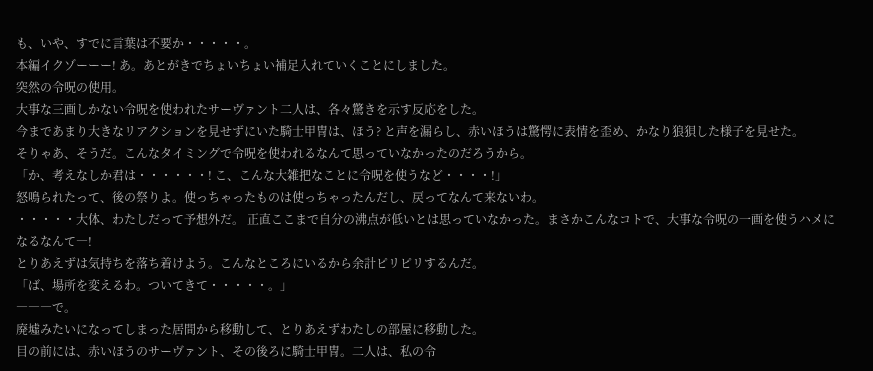も、いや、すでに言葉は不要か・・・・・。
本編イクゾーーー! あ。あとがきでちょいちょい補足入れていくことにしました。
突然の令呪の使用。
大事な三画しかない令呪を使われたサーヴァント二人は、各々驚きを示す反応をした。
今まであまり大きなリアクションを見せずにいた騎士甲冑は、ほう? と声を漏らし、赤いほうは驚愕に表情を歪め、かなり狼狽した様子を見せた。
そりゃあ、そうだ。こんなタイミングで令呪を使われるなんて思っていなかったのだろうから。
「か、考えなしか君は・・・・・・! こ、こんな大雑把なことに令呪を使うなど・・・・!」
怒鳴られたって、後の祭りよ。使っちゃったものは使っちゃったんだし、戻ってなんて来ないわ。
・・・・・大体、わたしだって予想外だ。 正直ここまで自分の沸点が低いとは思っていなかった。まさかこんなコトで、大事な令呪の一画を使うハメになるなんて―!
とりあえずは気持ちを落ち着けよう。こんなところにいるから余計ピリピリするんだ。
「ば、場所を変えるわ。ついてきて・・・・・。」
―――で。
廃墟みたいになってしまった居間から移動して、とりあえずわたしの部屋に移動した。
目の前には、赤いほうのサーヴァント、その後ろに騎士甲冑。二人は、私の令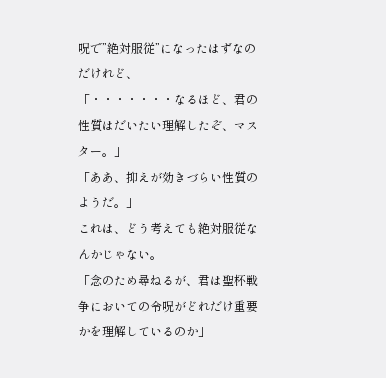呪で”絶対服従”になったはずなのだけれど、
「・・・・・・・なるほど、君の性質はだいたい理解したぞ、マスター。」
「ああ、抑えが効きづらい性質のようだ。」
これは、どう考えても絶対服従なんかじゃない。
「念のため尋ねるが、君は聖杯戦争においての令呪がどれだけ重要かを理解しているのか」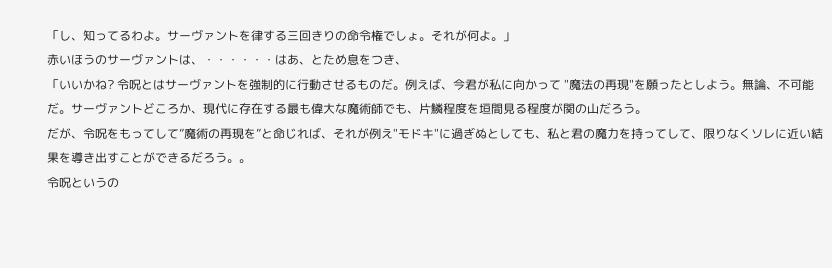「し、知ってるわよ。サーヴァントを律する三回きりの命令権でしょ。それが何よ。」
赤いほうのサーヴァントは、・・・・・・はあ、とため息をつき、
「いいかね? 令呪とはサーヴァントを強制的に行動させるものだ。例えば、今君が私に向かって "魔法の再現"を願ったとしよう。無論、不可能だ。サーヴァントどころか、現代に存在する最も偉大な魔術師でも、片鱗程度を垣間見る程度が関の山だろう。
だが、令呪をもってして”魔術の再現を”と命じれば、それが例え"モドキ"に過ぎぬとしても、私と君の魔力を持ってして、限りなくソレに近い結果を導き出すことができるだろう。。
令呪というの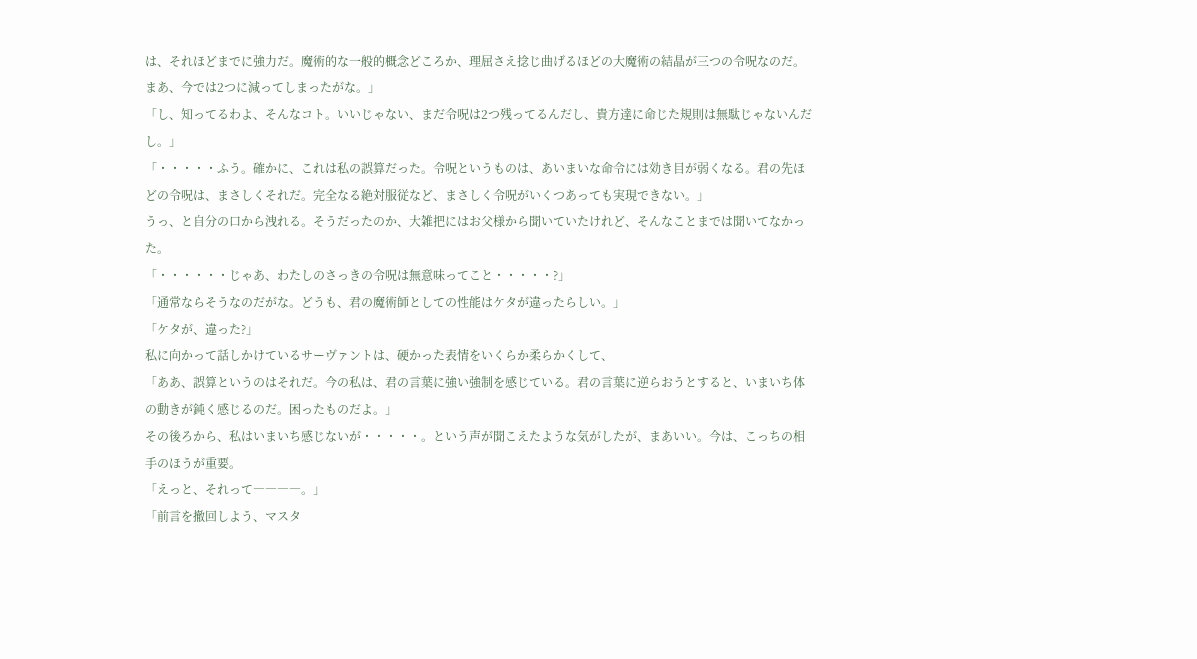は、それほどまでに強力だ。魔術的な一般的概念どころか、理屈さえ捻じ曲げるほどの大魔術の結晶が三つの令呪なのだ。まあ、今では2つに減ってしまったがな。」
「し、知ってるわよ、そんなコト。いいじゃない、まだ令呪は2つ残ってるんだし、貴方達に命じた規則は無駄じゃないんだし。」
「・・・・・ふう。確かに、これは私の誤算だった。令呪というものは、あいまいな命令には効き目が弱くなる。君の先ほどの令呪は、まさしくそれだ。完全なる絶対服従など、まさしく令呪がいくつあっても実現できない。」
うっ、と自分の口から洩れる。そうだったのか、大雑把にはお父様から聞いていたけれど、そんなことまでは聞いてなかった。
「・・・・・・じゃあ、わたしのさっきの令呪は無意味ってこと・・・・・?」
「通常ならそうなのだがな。どうも、君の魔術師としての性能はケタが違ったらしい。」
「ケタが、違った?」
私に向かって話しかけているサーヴァントは、硬かった表情をいくらか柔らかくして、
「ああ、誤算というのはそれだ。今の私は、君の言葉に強い強制を感じている。君の言葉に逆らおうとすると、いまいち体の動きが鈍く感じるのだ。困ったものだよ。」
その後ろから、私はいまいち感じないが・・・・・。という声が聞こえたような気がしたが、まあいい。今は、こっちの相手のほうが重要。
「えっと、それって――――。」
「前言を撤回しよう、マスタ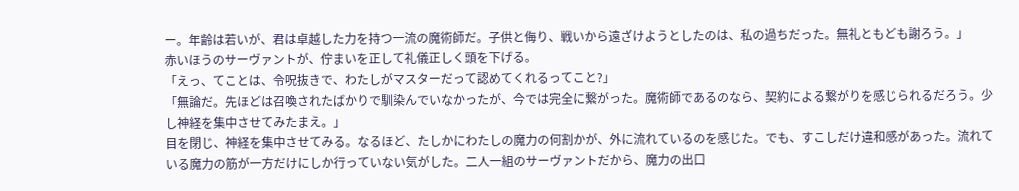ー。年齢は若いが、君は卓越した力を持つ一流の魔術師だ。子供と侮り、戦いから遠ざけようとしたのは、私の過ちだった。無礼ともども謝ろう。」
赤いほうのサーヴァントが、佇まいを正して礼儀正しく頭を下げる。
「えっ、てことは、令呪抜きで、わたしがマスターだって認めてくれるってこと?」
「無論だ。先ほどは召喚されたばかりで馴染んでいなかったが、今では完全に繋がった。魔術師であるのなら、契約による繋がりを感じられるだろう。少し神経を集中させてみたまえ。」
目を閉じ、神経を集中させてみる。なるほど、たしかにわたしの魔力の何割かが、外に流れているのを感じた。でも、すこしだけ違和感があった。流れている魔力の筋が一方だけにしか行っていない気がした。二人一組のサーヴァントだから、魔力の出口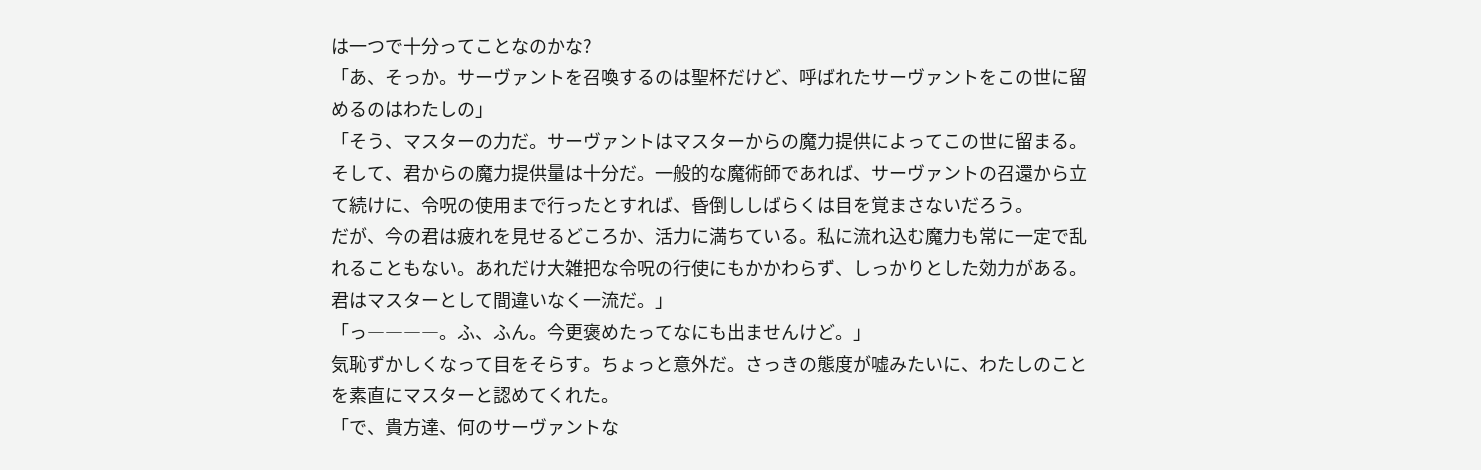は一つで十分ってことなのかな?
「あ、そっか。サーヴァントを召喚するのは聖杯だけど、呼ばれたサーヴァントをこの世に留めるのはわたしの」
「そう、マスターの力だ。サーヴァントはマスターからの魔力提供によってこの世に留まる。そして、君からの魔力提供量は十分だ。一般的な魔術師であれば、サーヴァントの召還から立て続けに、令呪の使用まで行ったとすれば、昏倒ししばらくは目を覚まさないだろう。
だが、今の君は疲れを見せるどころか、活力に満ちている。私に流れ込む魔力も常に一定で乱れることもない。あれだけ大雑把な令呪の行使にもかかわらず、しっかりとした効力がある。君はマスターとして間違いなく一流だ。」
「っ――――。ふ、ふん。今更褒めたってなにも出ませんけど。」
気恥ずかしくなって目をそらす。ちょっと意外だ。さっきの態度が嘘みたいに、わたしのことを素直にマスターと認めてくれた。
「で、貴方達、何のサーヴァントな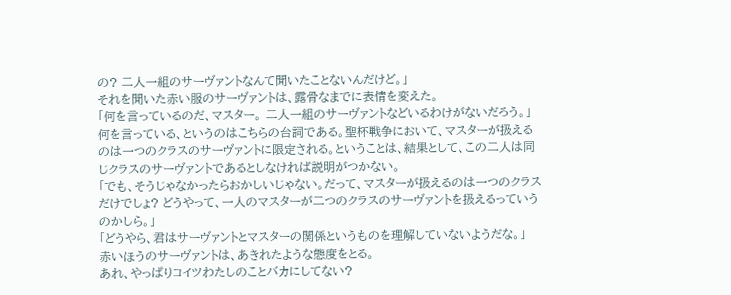の? 二人一組のサーヴァントなんて聞いたことないんだけど。」
それを聞いた赤い服のサーヴァントは、露骨なまでに表情を変えた。
「何を言っているのだ、マスター。 二人一組のサーヴァントなどいるわけがないだろう。」
何を言っている、というのはこちらの台詞である。聖杯戦争において、マスターが扱えるのは一つのクラスのサーヴァントに限定される。ということは、結果として、この二人は同じクラスのサーヴァントであるとしなければ説明がつかない。
「でも、そうじゃなかったらおかしいじゃない。だって、マスターが扱えるのは一つのクラスだけでしょ? どうやって、一人のマスターが二つのクラスのサーヴァントを扱えるっていうのかしら。」
「どうやら、君はサーヴァントとマスターの関係というものを理解していないようだな。」
赤いほうのサーヴァントは、あきれたような態度をとる。
あれ、やっぱりコイツわたしのことバカにしてない?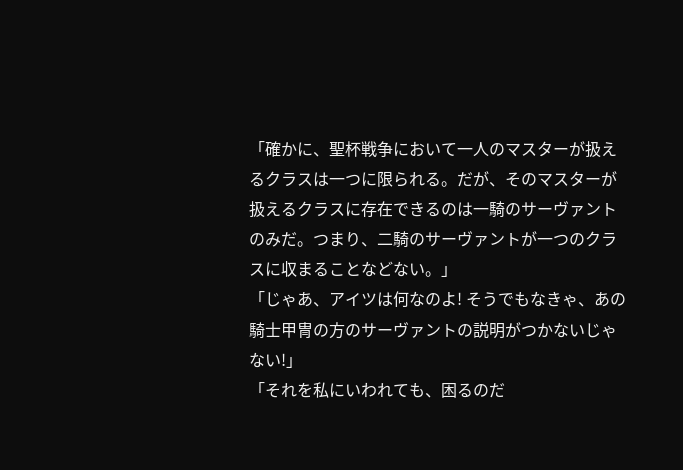「確かに、聖杯戦争において一人のマスターが扱えるクラスは一つに限られる。だが、そのマスターが扱えるクラスに存在できるのは一騎のサーヴァントのみだ。つまり、二騎のサーヴァントが一つのクラスに収まることなどない。」
「じゃあ、アイツは何なのよ! そうでもなきゃ、あの騎士甲冑の方のサーヴァントの説明がつかないじゃない!」
「それを私にいわれても、困るのだ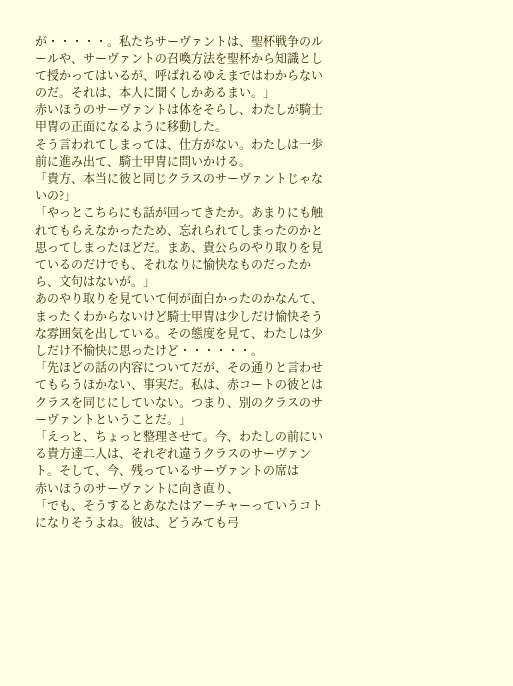が・・・・・。私たちサーヴァントは、聖杯戦争のルールや、サーヴァントの召喚方法を聖杯から知識として授かってはいるが、呼ばれるゆえまではわからないのだ。それは、本人に聞くしかあるまい。」
赤いほうのサーヴァントは体をそらし、わたしが騎士甲冑の正面になるように移動した。
そう言われてしまっては、仕方がない。わたしは一歩前に進み出て、騎士甲冑に問いかける。
「貴方、本当に彼と同じクラスのサーヴァントじゃないの?」
「やっとこちらにも話が回ってきたか。あまりにも触れてもらえなかったため、忘れられてしまったのかと思ってしまったほどだ。まあ、貴公らのやり取りを見ているのだけでも、それなりに愉快なものだったから、文句はないが。」
あのやり取りを見ていて何が面白かったのかなんて、まったくわからないけど騎士甲冑は少しだけ愉快そうな雰囲気を出している。その態度を見て、わたしは少しだけ不愉快に思ったけど・・・・・・。
「先ほどの話の内容についてだが、その通りと言わせてもらうほかない、事実だ。私は、赤コートの彼とはクラスを同じにしていない。つまり、別のクラスのサーヴァントということだ。」
「えっと、ちょっと整理させて。今、わたしの前にいる貴方達二人は、それぞれ違うクラスのサーヴァント。そして、今、残っているサーヴァントの席は
赤いほうのサーヴァントに向き直り、
「でも、そうするとあなたはアーチャーっていうコトになりそうよね。彼は、どうみても弓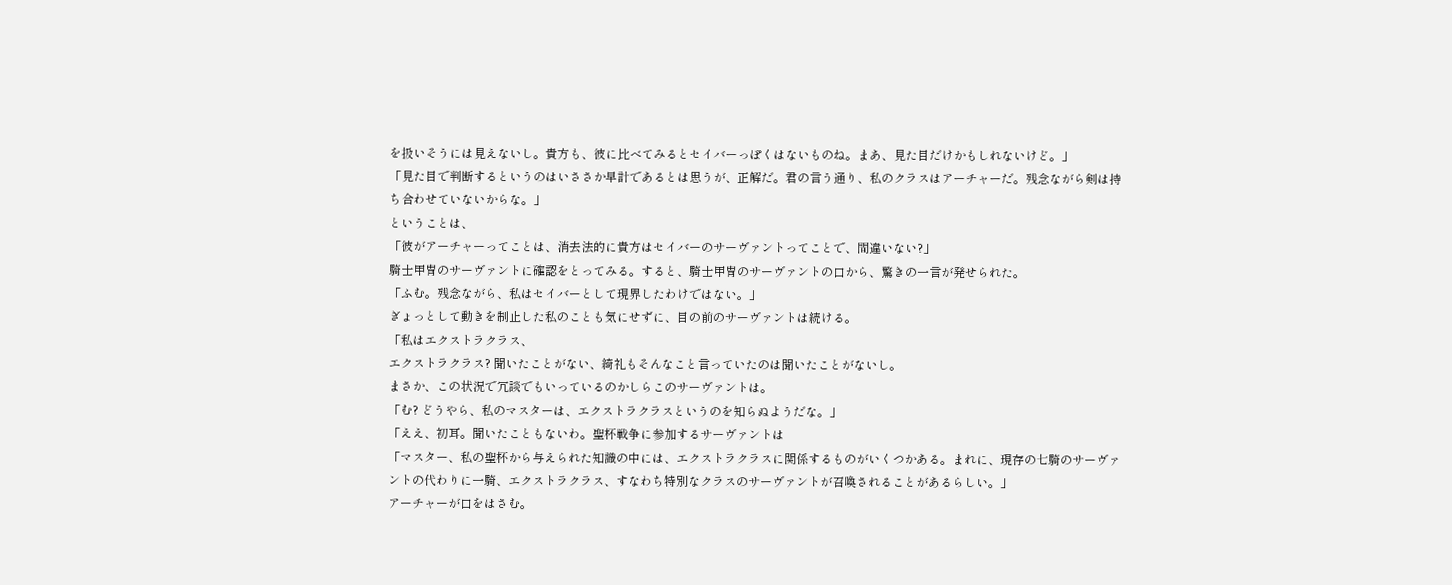を扱いそうには見えないし。貴方も、彼に比べてみるとセイバーっぽくはないものね。まあ、見た目だけかもしれないけど。」
「見た目で判断するというのはいささか早計であるとは思うが、正解だ。君の言う通り、私のクラスはアーチャーだ。残念ながら剣は持ち合わせていないからな。」
ということは、
「彼がアーチャーってことは、消去法的に貴方はセイバーのサーヴァントってことで、間違いない?」
騎士甲冑のサーヴァントに確認をとってみる。すると、騎士甲冑のサーヴァントの口から、驚きの一言が発せられた。
「ふむ。残念ながら、私はセイバーとして現界したわけではない。」
ぎょっとして動きを制止した私のことも気にせずに、目の前のサーヴァントは続ける。
「私はエクストラクラス、
エクストラクラス? 聞いたことがない、綺礼もそんなこと言っていたのは聞いたことがないし。
まさか、この状況で冗談でもいっているのかしらこのサーヴァントは。
「む? どうやら、私のマスターは、エクストラクラスというのを知らぬようだな。」
「ええ、初耳。聞いたこともないわ。聖杯戦争に参加するサーヴァントは
「マスター、私の聖杯から与えられた知識の中には、エクストラクラスに関係するものがいくつかある。まれに、現存の七騎のサーヴァントの代わりに一騎、エクストラクラス、すなわち特別なクラスのサーヴァントが召喚されることがあるらしい。」
アーチャーが口をはさむ。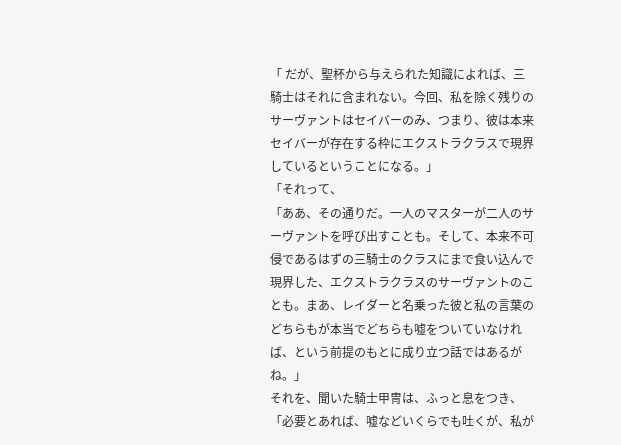「 だが、聖杯から与えられた知識によれば、三騎士はそれに含まれない。今回、私を除く残りのサーヴァントはセイバーのみ、つまり、彼は本来セイバーが存在する枠にエクストラクラスで現界しているということになる。」
「それって、
「ああ、その通りだ。一人のマスターが二人のサーヴァントを呼び出すことも。そして、本来不可侵であるはずの三騎士のクラスにまで食い込んで現界した、エクストラクラスのサーヴァントのことも。まあ、レイダーと名乗った彼と私の言葉のどちらもが本当でどちらも嘘をついていなければ、という前提のもとに成り立つ話ではあるがね。」
それを、聞いた騎士甲冑は、ふっと息をつき、
「必要とあれば、嘘などいくらでも吐くが、私が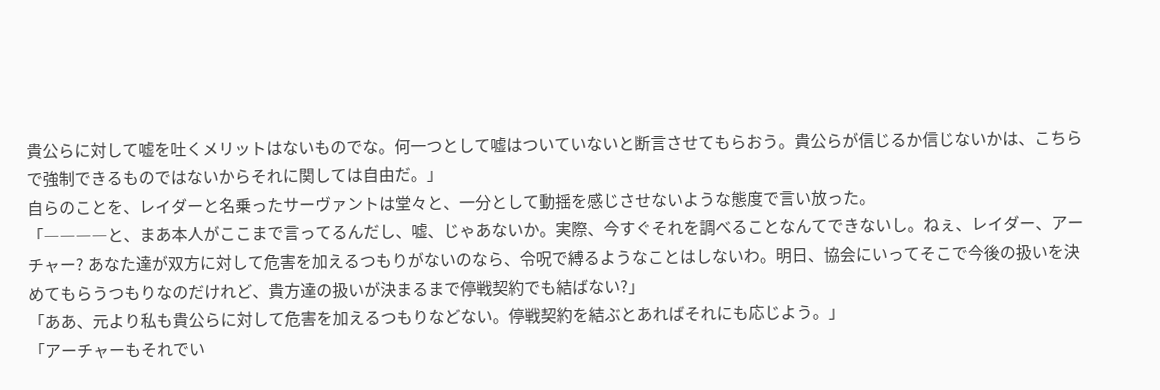貴公らに対して嘘を吐くメリットはないものでな。何一つとして嘘はついていないと断言させてもらおう。貴公らが信じるか信じないかは、こちらで強制できるものではないからそれに関しては自由だ。」
自らのことを、レイダーと名乗ったサーヴァントは堂々と、一分として動揺を感じさせないような態度で言い放った。
「――――と、まあ本人がここまで言ってるんだし、嘘、じゃあないか。実際、今すぐそれを調べることなんてできないし。ねぇ、レイダー、アーチャー? あなた達が双方に対して危害を加えるつもりがないのなら、令呪で縛るようなことはしないわ。明日、協会にいってそこで今後の扱いを決めてもらうつもりなのだけれど、貴方達の扱いが決まるまで停戦契約でも結ばない?」
「ああ、元より私も貴公らに対して危害を加えるつもりなどない。停戦契約を結ぶとあればそれにも応じよう。」
「アーチャーもそれでい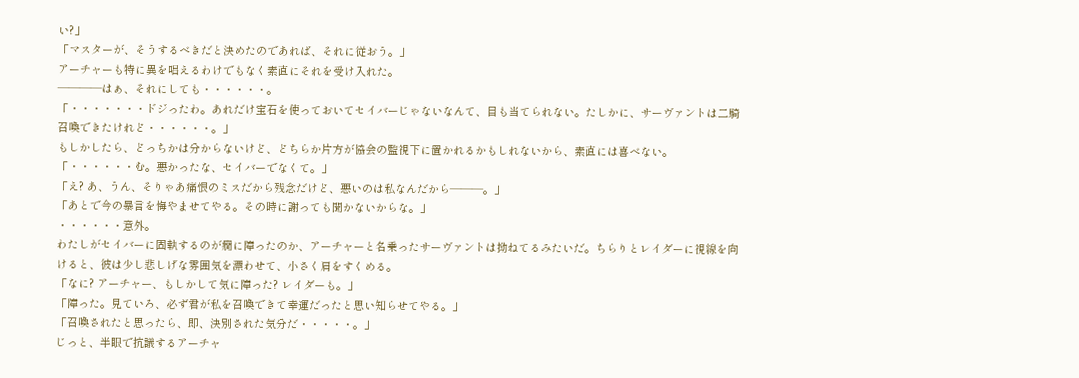い?」
「マスターが、そうするべきだと決めたのであれば、それに従おう。」
アーチャーも特に異を唱えるわけでもなく素直にそれを受け入れた。
――――はぁ、それにしても・・・・・・。
「・・・・・・・ドジったわ。あれだけ宝石を使っておいてセイバーじゃないなんて、目も当てられない。たしかに、サーヴァントは二騎召喚できたけれど・・・・・・。」
もしかしたら、どっちかは分からないけど、どちらか片方が協会の監視下に置かれるかもしれないから、素直には喜べない。
「・・・・・・む。悪かったな、セイバーでなくて。」
「え? あ、うん、そりゃあ痛恨のミスだから残念だけど、悪いのは私なんだから―――。」
「あとで今の暴言を悔やませてやる。その時に謝っても聞かないからな。」
・・・・・・意外。
わたしがセイバーに固執するのが癇に障ったのか、アーチャーと名乗ったサーヴァントは拗ねてるみたいだ。ちらりとレイダーに視線を向けると、彼は少し悲しげな雰囲気を漂わせて、小さく肩をすくめる。
「なに? アーチャー、もしかして気に障った? レイダーも。」
「障った。見ていろ、必ず君が私を召喚できて幸運だったと思い知らせてやる。」
「召喚されたと思ったら、即、決別された気分だ・・・・・。」
じっと、半眼で抗議するアーチャ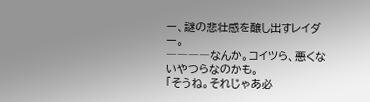ー、謎の悲壮感を醸し出すレイダー。
――――なんか。コイツら、悪くないやつらなのかも。
「そうね。それじゃあ必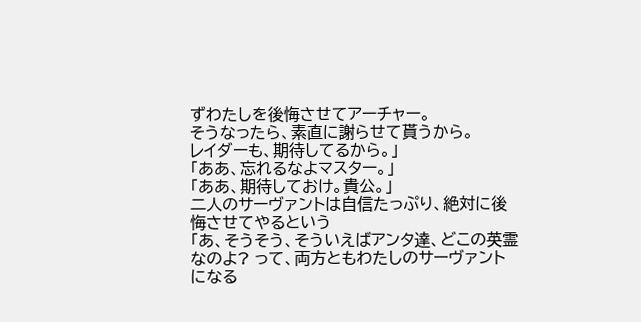ずわたしを後悔させてアーチャー。
そうなったら、素直に謝らせて貰うから。
レイダーも、期待してるから。」
「ああ、忘れるなよマスター。」
「ああ、期待しておけ。貴公。」
二人のサーヴァントは自信たっぷり、絶対に後悔させてやるという
「あ、そうそう、そういえばアンタ達、どこの英霊なのよ? って、両方ともわたしのサーヴァントになる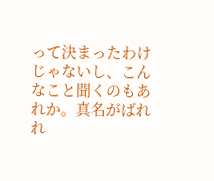って決まったわけじゃないし、こんなこと聞くのもあれか。真名がばれれ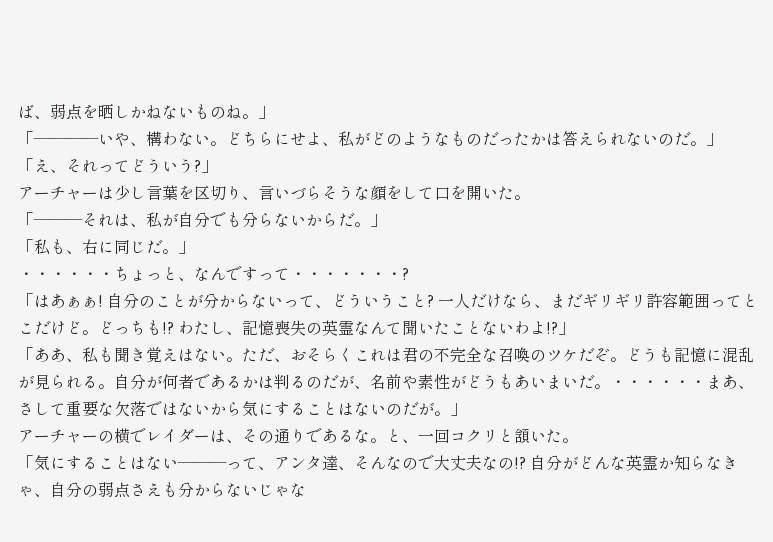ば、弱点を晒しかねないものね。」
「――――いや、構わない。どちらにせよ、私がどのようなものだったかは答えられないのだ。」
「え、それってどういう?」
アーチャーは少し言葉を区切り、言いづらそうな顔をして口を開いた。
「―――それは、私が自分でも分らないからだ。」
「私も、右に同じだ。」
・・・・・・ちょっと、なんですって・・・・・・・?
「はあぁぁ! 自分のことが分からないって、どういうこと? 一人だけなら、まだギリギリ許容範囲ってとこだけど。どっちも!? わたし、記憶喪失の英霊なんて聞いたことないわよ!?」
「ああ、私も聞き覚えはない。ただ、おそらくこれは君の不完全な召喚のツケだぞ。どうも記憶に混乱が見られる。自分が何者であるかは判るのだが、名前や素性がどうもあいまいだ。・・・・・・まあ、さして重要な欠落ではないから気にすることはないのだが。」
アーチャーの横でレイダーは、その通りであるな。と、一回コクリと頷いた。
「気にすることはない―――って、アンタ達、そんなので大丈夫なの!? 自分がどんな英霊か知らなきゃ、自分の弱点さえも分からないじゃな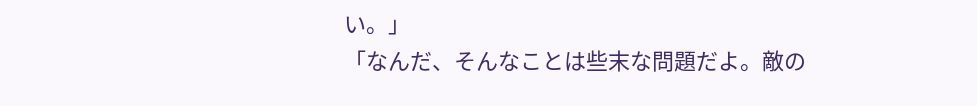い。」
「なんだ、そんなことは些末な問題だよ。敵の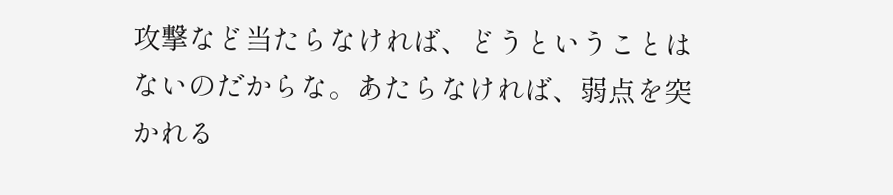攻撃など当たらなければ、どうということはないのだからな。あたらなければ、弱点を突かれる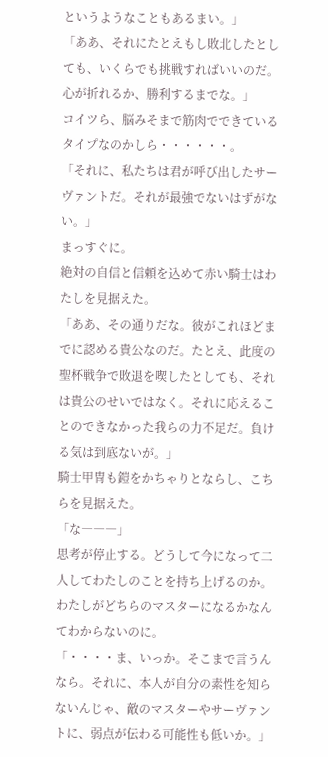というようなこともあるまい。」
「ああ、それにたとえもし敗北したとしても、いくらでも挑戦すればいいのだ。心が折れるか、勝利するまでな。」
コイツら、脳みそまで筋肉でできているタイプなのかしら・・・・・・。
「それに、私たちは君が呼び出したサーヴァントだ。それが最強でないはずがない。」
まっすぐに。
絶対の自信と信頼を込めて赤い騎士はわたしを見据えた。
「ああ、その通りだな。彼がこれほどまでに認める貴公なのだ。たとえ、此度の聖杯戦争で敗退を喫したとしても、それは貴公のせいではなく。それに応えることのできなかった我らの力不足だ。負ける気は到底ないが。」
騎士甲冑も鎧をかちゃりとならし、こちらを見据えた。
「な―――」
思考が停止する。どうして今になって二人してわたしのことを持ち上げるのか。わたしがどちらのマスターになるかなんてわからないのに。
「・・・・ま、いっか。そこまで言うんなら。それに、本人が自分の素性を知らないんじゃ、敵のマスターやサーヴァントに、弱点が伝わる可能性も低いか。」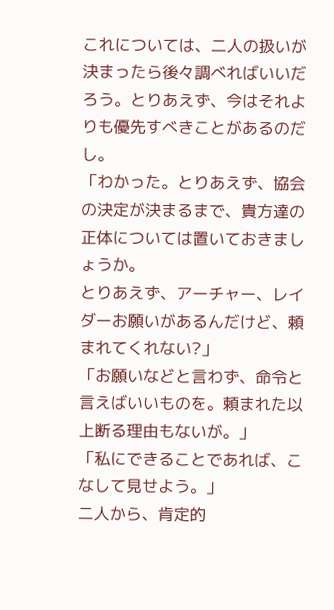これについては、二人の扱いが決まったら後々調べればいいだろう。とりあえず、今はそれよりも優先すべきことがあるのだし。
「わかった。とりあえず、協会の決定が決まるまで、貴方達の正体については置いておきましょうか。
とりあえず、アーチャー、レイダーお願いがあるんだけど、頼まれてくれない?」
「お願いなどと言わず、命令と言えばいいものを。頼まれた以上断る理由もないが。」
「私にできることであれば、こなして見せよう。」
二人から、肯定的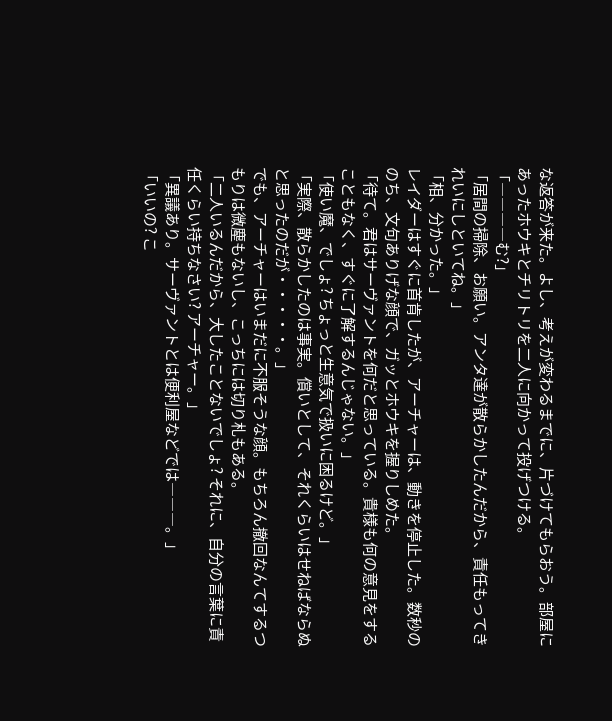な返答が来た。よし、考えが変わるまでに、片づけてもらおう。部屋にあったホウキとチリトリを二人に向かって投げつける。
「――――む?」
「居間の掃除、お願い。アンタ達が散らかしたんだから、責任もってきれいにしといてね。」
「相、分かった。」
レイダーはすぐに首肯したが、アーチャーは、動きを停止した。数秒ののち、文句ありげな顔で、ガッとホウキを握りしめた。
「待て。君はサーヴァントを何だと思っている。貴様も何の意見をすることもなく、すぐに了解するんじゃない。」
「使い魔、でしょ? ちょっと生意気で扱いに困るけど。」
「実際、散らかしたのは事実。償いとして、それくらいはせねばならぬと思ったのだが・・・・・。」
でも、アーチャーはいまだに不服そうな顔。もちろん撤回なんてするつもりは微塵もないし、こっちには切り札もある。
「二人いるんだから、大したことないでしょ? それに、自分の言葉に責任くらい持ちなさい? アーチャー。」
「異議あり。サーヴァントとは便利屋などでは―――。」
「いいの? こ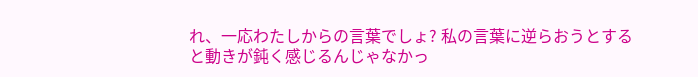れ、一応わたしからの言葉でしょ? 私の言葉に逆らおうとすると動きが鈍く感じるんじゃなかっ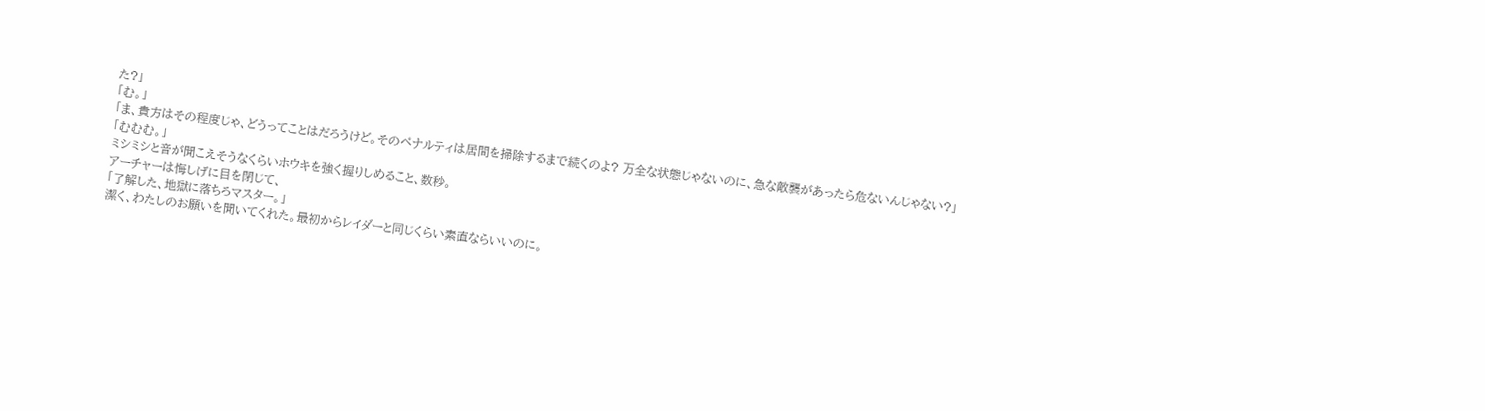た?」
「む。」
「ま、貴方はその程度じゃ、どうってことはだろうけど。そのペナルティは居間を掃除するまで続くのよ? 万全な状態じゃないのに、急な敵襲があったら危ないんじゃない?」
「むむむ。」
ミシミシと音が聞こえそうなくらいホウキを強く握りしめること、数秒。
アーチャーは悔しげに目を閉じて、
「了解した、地獄に落ちろマスター。」
潔く、わたしのお願いを聞いてくれた。最初からレイダーと同じくらい素直ならいいのに。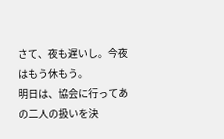さて、夜も遅いし。今夜はもう休もう。
明日は、協会に行ってあの二人の扱いを決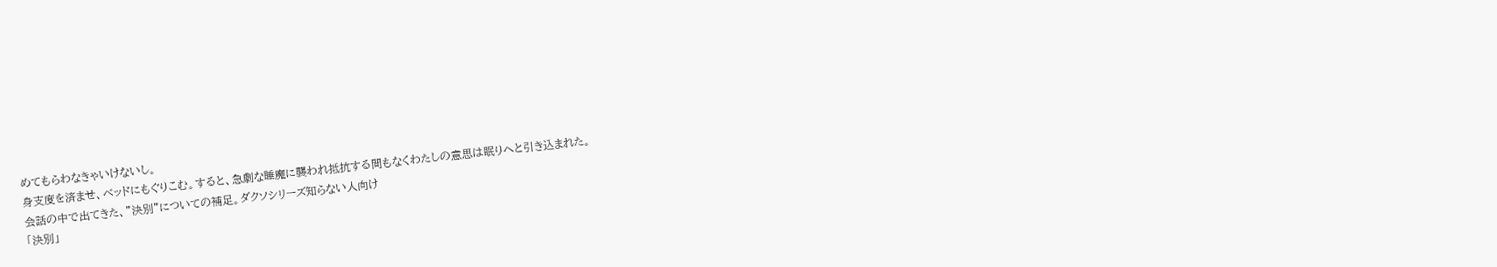めてもらわなきゃいけないし。
身支度を済ませ、ベッドにもぐりこむ。すると、急劇な睡魔に襲われ抵抗する間もなくわたしの意思は眠りへと引き込まれた。
会話の中で出てきた、”決別”についての補足。ダクソシリーズ知らない人向け
「決別」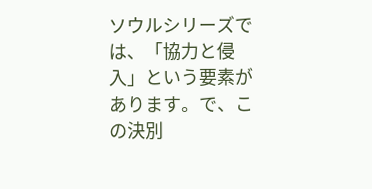ソウルシリーズでは、「協力と侵入」という要素があります。で、この決別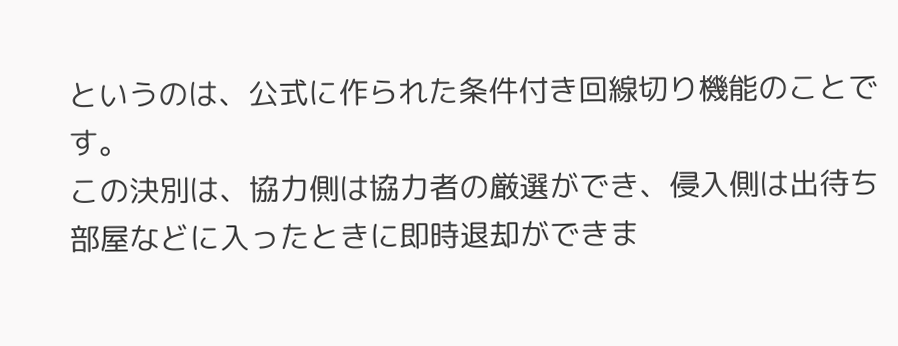というのは、公式に作られた条件付き回線切り機能のことです。
この決別は、協力側は協力者の厳選ができ、侵入側は出待ち部屋などに入ったときに即時退却ができま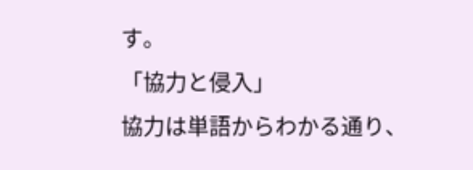す。
「協力と侵入」
協力は単語からわかる通り、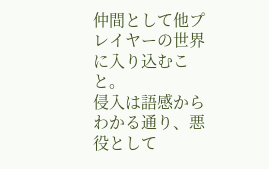仲間として他プレイヤーの世界に入り込むこと。
侵入は語感からわかる通り、悪役として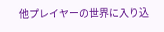他プレイヤーの世界に入り込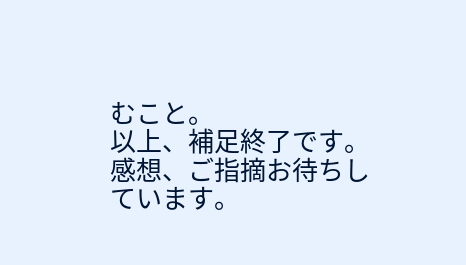むこと。
以上、補足終了です。
感想、ご指摘お待ちしています。